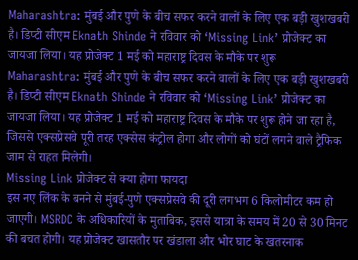Maharashtra: मुंबई और पुणे के बीच सफर करने वालों के लिए एक बड़ी खुशखबरी है। डिप्टी सीएम Eknath Shinde ने रविवार को ‘Missing Link’ प्रोजेक्ट का जायजा लिया। यह प्रोजेक्ट 1 मई को महाराष्ट्र दिवस के मौके पर शुरू
Maharashtra: मुंबई और पुणे के बीच सफर करने वालों के लिए एक बड़ी खुशखबरी है। डिप्टी सीएम Eknath Shinde ने रविवार को ‘Missing Link’ प्रोजेक्ट का जायजा लिया। यह प्रोजेक्ट 1 मई को महाराष्ट्र दिवस के मौके पर शुरू होने जा रहा है, जिससे एक्सप्रेसवे पूरी तरह एक्सेस कंट्रोल होगा और लोगों को घंटों लगने वाले ट्रैफिक जाम से राहत मिलेगी।
Missing Link प्रोजेक्ट से क्या होगा फायदा
इस नए लिंक के बनने से मुंबई-पुणे एक्सप्रेसवे की दूरी लगभग 6 किलोमीटर कम हो जाएगी। MSRDC के अधिकारियों के मुताबिक, इससे यात्रा के समय में 20 से 30 मिनट की बचत होगी। यह प्रोजेक्ट खासतौर पर खंडाला और भोर घाट के खतरनाक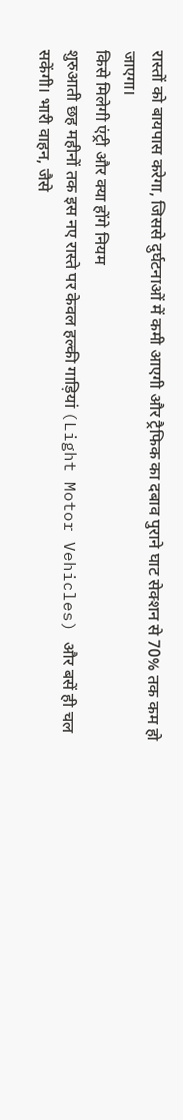रास्तों को बायपास करेगा, जिससे दुर्घटनाओं में कमी आएगी और ट्रैफिक का दबाव पुराने घाट सेक्शन से 70% तक कम हो जाएगा।
किसे मिलेगी एंट्री और क्या होंगे नियम
शुरुआती छह महीनों तक इस नए रास्ते पर केवल हल्की गाड़ियां (Light Motor Vehicles) और बसें ही चल सकेंगी। भारी वाहन, जैसे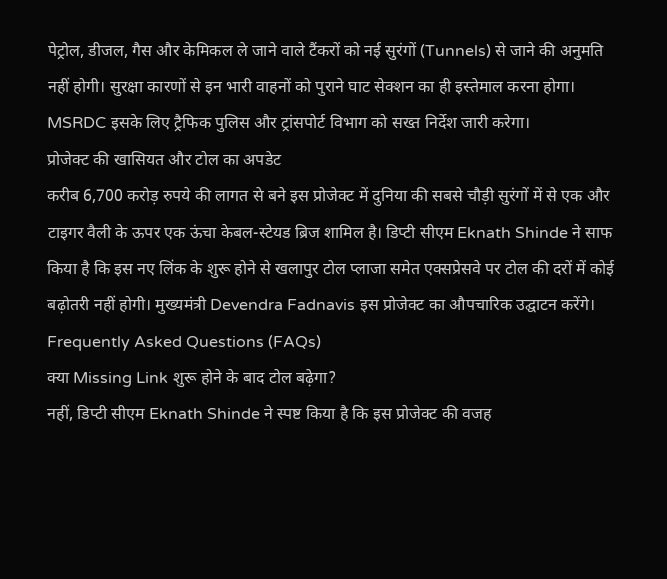पेट्रोल, डीजल, गैस और केमिकल ले जाने वाले टैंकरों को नई सुरंगों (Tunnels) से जाने की अनुमति नहीं होगी। सुरक्षा कारणों से इन भारी वाहनों को पुराने घाट सेक्शन का ही इस्तेमाल करना होगा। MSRDC इसके लिए ट्रैफिक पुलिस और ट्रांसपोर्ट विभाग को सख्त निर्देश जारी करेगा।
प्रोजेक्ट की खासियत और टोल का अपडेट
करीब 6,700 करोड़ रुपये की लागत से बने इस प्रोजेक्ट में दुनिया की सबसे चौड़ी सुरंगों में से एक और टाइगर वैली के ऊपर एक ऊंचा केबल-स्टेयड ब्रिज शामिल है। डिप्टी सीएम Eknath Shinde ने साफ किया है कि इस नए लिंक के शुरू होने से खलापुर टोल प्लाजा समेत एक्सप्रेसवे पर टोल की दरों में कोई बढ़ोतरी नहीं होगी। मुख्यमंत्री Devendra Fadnavis इस प्रोजेक्ट का औपचारिक उद्घाटन करेंगे।
Frequently Asked Questions (FAQs)
क्या Missing Link शुरू होने के बाद टोल बढ़ेगा?
नहीं, डिप्टी सीएम Eknath Shinde ने स्पष्ट किया है कि इस प्रोजेक्ट की वजह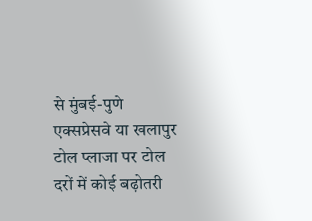से मुंबई-पुणे एक्सप्रेसवे या खलापुर टोल प्लाजा पर टोल दरों में कोई बढ़ोतरी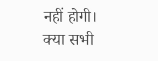नहीं होगी।
क्या सभी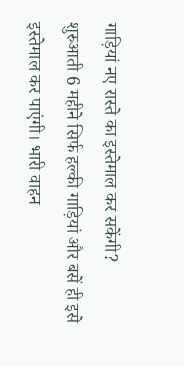गाड़ियां नए रास्ते का इस्तेमाल कर सकेंगी?
शुरुआती 6 महीने सिर्फ हल्की गाड़ियां और बसें ही इसे इस्तेमाल कर पाएंगी। भारी वाहन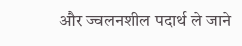और ज्वलनशील पदार्थ ले जाने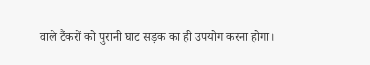वाले टैंकरों को पुरानी घाट सड़क का ही उपयोग करना होगा।